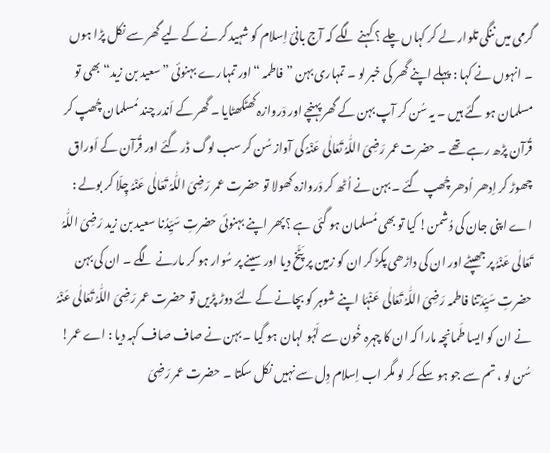گرمی میں ننگی تلوار لے کر کہاں چلے ؟ کہنے لگے کہ آج بانئ اِسلام کو شہید کرنے کے لیے گھر سے نکل پڑا ہوں ۔ انہوں نے کہا : پہلے اپنے گھر کی خبر لو ۔ تمہاری بہن ”فاطمہ “اور تمہارے بہنوئی ”سعید بن زید“ بھی تو مسلمان ہو گئے ہیں ۔ یہ سُن کر آپ بہن کے گھر پہنچے اور دَروازہ کھٹکھٹایا ۔ گھر کے اَندر چند مُسلمان چُھپ کر قُرآن پڑھ رہے تھے ۔ حضرت عمر رَضِیَ اللّٰہُ تَعَالٰی عَنْہُ کی آواز سُن کر سب لوگ ڈر گئے اور قُرآن کے اَوراق چھوڑ کر اِدھر اُدھر چُھپ گئے ۔ بہن نے اُٹھ کر دَروازہ کھولا تو حضرت عمر رَضِیَ اللّٰہُ تَعَالٰی عَنْہُ چِلّا کر بولے : اے اپنی جان کی دُشمن! کیا تو بھی مُسلمان ہو گئی ہے ؟پھر اپنے بہنوئی حضرتِ سَیِّدُنا سعید بن زید رَضِیَ اللّٰہُ تَعَالٰی عَنْہُ پر جھپٹے اور ان کی داڑھی پکڑ کر ان کو زمین پر پَٹَخ دیا اور سینے پر سُوار ہو کر مارنے لگے ۔ ان کی بہن حضرتِ سَیِّدَتنا فاطمہ رَضِیَ اللّٰہُ تَعَالٰی عَنْہَا اپنے شوہر کو بچانے کے لئے دوڑ پڑیں تو حضرت عمر رَضِیَ اللّٰہُ تَعَالٰی عَنْہُ نے ان کو ایسا طَمانچہ مارا کہ ان کا چہرہ خُون سے لَہُو لہان ہو گیا ۔ بہن نے صاف صاف کہہ دیا : اے عمر! سُن لو ، تم سے جو ہو سکے کر لو مگر اب اِسلام دِل سے نہیں نکل سکتا ۔ حضرت عمر رَضِیَ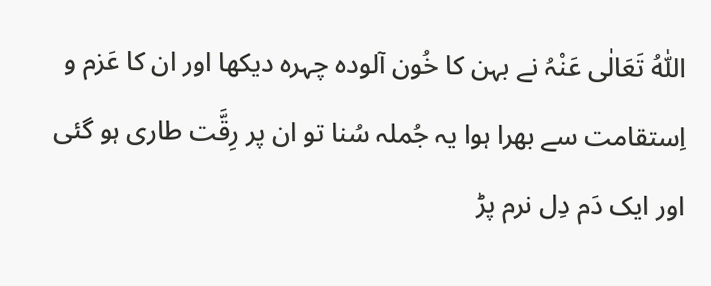اللّٰہُ تَعَالٰی عَنْہُ نے بہن کا خُون آلودہ چہرہ دیکھا اور ان کا عَزم و اِستقامت سے بھرا ہوا یہ جُملہ سُنا تو ان پر رِقَّت طاری ہو گئی اور ایک دَم دِل نرم پڑ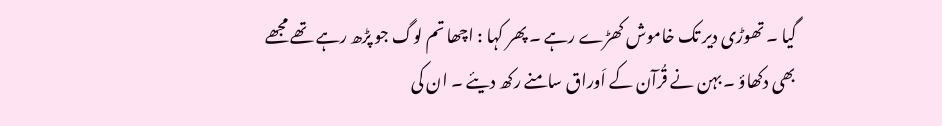گیا ۔ تھوڑی دیر تک خاموش کھڑے رہے ۔ پھر کہا : اچھا تم لوگ جو پڑھ رہے تھے مجھے بھی دکھاؤ ۔ بہن نے قُرآن کے اَوراق سامنے رکھ دیئے ۔ ان کی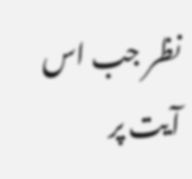نظر جب اس آیت پر